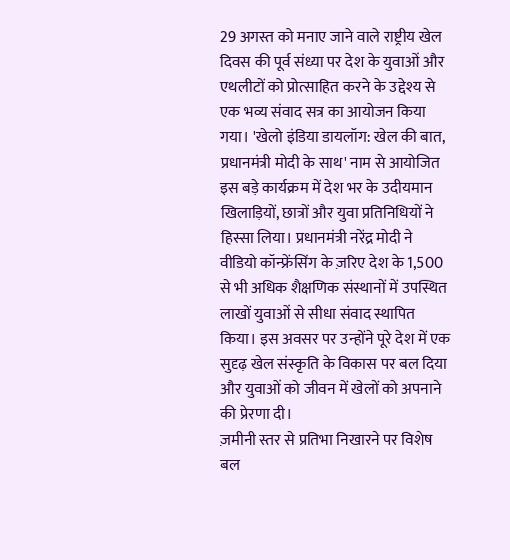29 अगस्त को मनाए जाने वाले राष्ट्रीय खेल दिवस की पूर्व संध्या पर देश के युवाओं और एथलीटों को प्रोत्साहित करने के उद्देश्य से एक भव्य संवाद सत्र का आयोजन किया गया। 'खेलो इंडिया डायलॉग: खेल की बात, प्रधानमंत्री मोदी के साथ' नाम से आयोजित इस बड़े कार्यक्रम में देश भर के उदीयमान खिलाड़ियों, छात्रों और युवा प्रतिनिधियों ने हिस्सा लिया। प्रधानमंत्री नरेंद्र मोदी ने वीडियो कॉन्फ्रेंसिंग के ज़रिए देश के 1,500 से भी अधिक शैक्षणिक संस्थानों में उपस्थित लाखों युवाओं से सीधा संवाद स्थापित किया। इस अवसर पर उन्होंने पूरे देश में एक सुदृढ़ खेल संस्कृति के विकास पर बल दिया और युवाओं को जीवन में खेलों को अपनाने की प्रेरणा दी।
ज़मीनी स्तर से प्रतिभा निखारने पर विशेष बल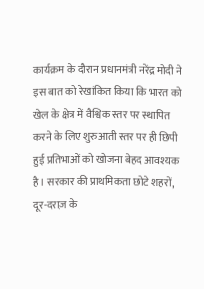कार्यक्रम के दौरान प्रधानमंत्री नरेंद्र मोदी ने इस बात को रेखांकित किया कि भारत को खेल के क्षेत्र में वैश्विक स्तर पर स्थापित करने के लिए शुरुआती स्तर पर ही छिपी हुई प्रतिभाओं को खोजना बेहद आवश्यक है। सरकार की प्राथमिकता छोटे शहरों, दूर-दराज़ के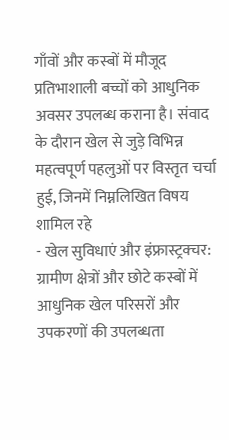गाँवों और कस्बों में मौजूद प्रतिभाशाली बच्चों को आधुनिक अवसर उपलब्ध कराना है। संवाद के दौरान खेल से जुड़े विभिन्न महत्वपूर्ण पहलुओं पर विस्तृत चर्चा हुई, जिनमें निम्नलिखित विषय शामिल रहे
- खेल सुविधाएं और इंफ्रास्ट्रक्चर: ग्रामीण क्षेत्रों और छोटे कस्बों में आधुनिक खेल परिसरों और उपकरणों की उपलब्धता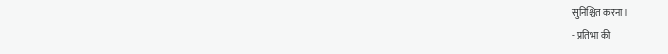सुनिश्चित करना।
- प्रतिभा की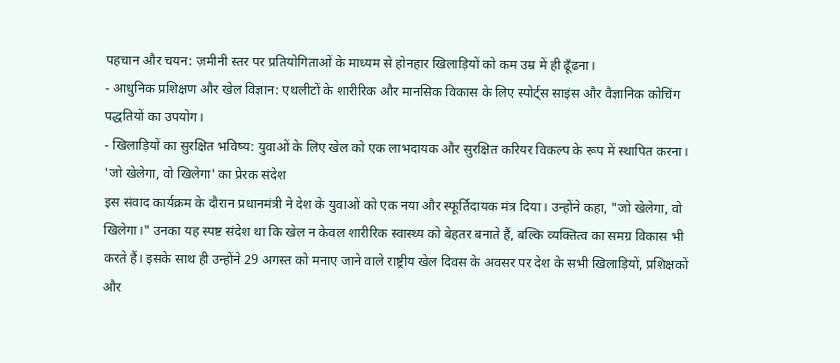पहचान और चयन: ज़मीनी स्तर पर प्रतियोगिताओं के माध्यम से होनहार खिलाड़ियों को कम उम्र में ही ढूँढना।
- आधुनिक प्रशिक्षण और खेल विज्ञान: एथलीटों के शारीरिक और मानसिक विकास के लिए स्पोर्ट्स साइंस और वैज्ञानिक कोचिंग पद्धतियों का उपयोग।
- खिलाड़ियों का सुरक्षित भविष्य: युवाओं के लिए खेल को एक लाभदायक और सुरक्षित करियर विकल्प के रूप में स्थापित करना।
'जो खेलेगा, वो खिलेगा' का प्रेरक संदेश
इस संवाद कार्यक्रम के दौरान प्रधानमंत्री ने देश के युवाओं को एक नया और स्फूर्तिदायक मंत्र दिया। उन्होंने कहा, "जो खेलेगा, वो खिलेगा।" उनका यह स्पष्ट संदेश था कि खेल न केवल शारीरिक स्वास्थ्य को बेहतर बनाते हैं, बल्कि व्यक्तित्व का समग्र विकास भी करते हैं। इसके साथ ही उन्होंने 29 अगस्त को मनाए जाने वाले राष्ट्रीय खेल दिवस के अवसर पर देश के सभी खिलाड़ियों, प्रशिक्षकों और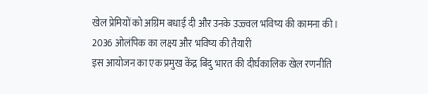खेल प्रेमियों को अग्रिम बधाई दी और उनके उज्ज्वल भविष्य की कामना की।
2036 ओलंपिक का लक्ष्य और भविष्य की तैयारी
इस आयोजन का एक प्रमुख केंद्र बिंदु भारत की दीर्घकालिक खेल रणनीति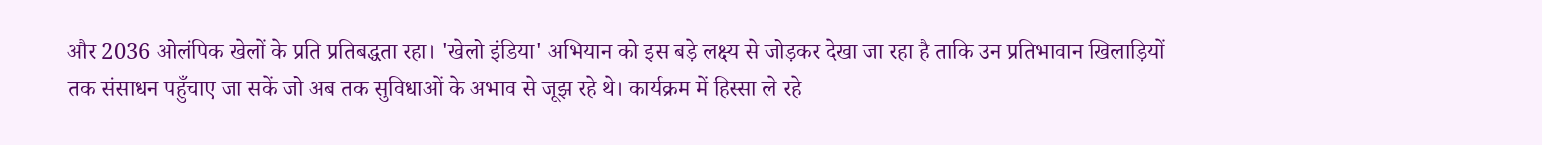और 2036 ओलंपिक खेलों के प्रति प्रतिबद्धता रहा। 'खेलो इंडिया' अभियान को इस बड़े लक्ष्य से जोड़कर देखा जा रहा है ताकि उन प्रतिभावान खिलाड़ियों तक संसाधन पहुँचाए जा सकें जो अब तक सुविधाओं के अभाव से जूझ रहे थे। कार्यक्रम में हिस्सा ले रहे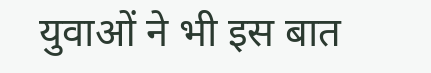युवाओं ने भी इस बात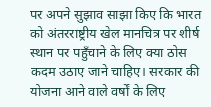पर अपने सुझाव साझा किए कि भारत को अंतरराष्ट्रीय खेल मानचित्र पर शीर्ष स्थान पर पहुँचाने के लिए क्या ठोस कदम उठाए जाने चाहिए। सरकार की योजना आने वाले वर्षों के लिए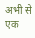अभी से एक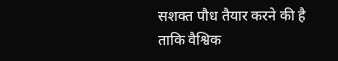सशक्त पौध तैयार करने की है ताकि वैश्विक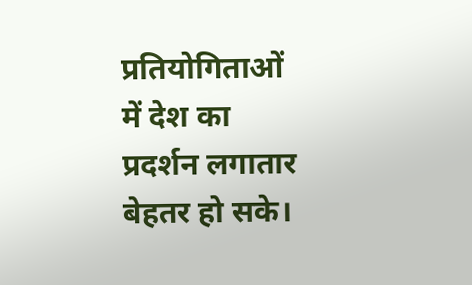प्रतियोगिताओं में देश का प्रदर्शन लगातार बेहतर हो सके।